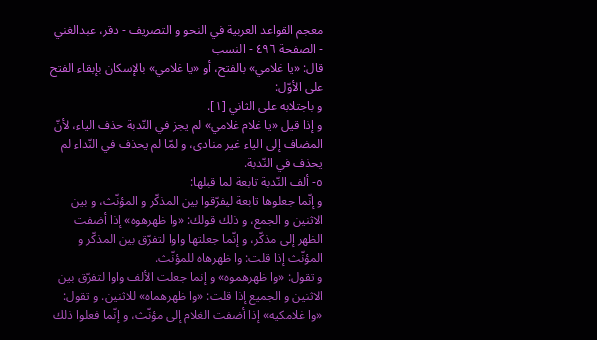معجم القواعد العربية في النحو و التصريف - دقر، عبدالغني - الصفحة ٤٩٦ - النسب
قال: «يا غلامي» بالفتح، أو «يا غلامي» بالإسكان بإبقاء الفتح على الأوّل:
و باجتلابه على الثاني [١].
و إذا قيل «يا غلام غلامي» لم يجز في النّدبة حذف الياء، لأنّ المضاف إلى الياء غير منادى، و لمّا لم يحذف في النّداء لم يحذف في النّدبة.
٥- ألف النّدبة تابعة لما قبلها:
و إنّما جعلوها تابعة ليفرّقوا بين المذكّر و المؤنّث، و بين الاثنين و الجمع، و ذلك قولك: «وا ظهرهوه» إذا أضفت الظهر إلى مذكّر، و إنّما جعلتها واوا لتفرّق بين المذكّر و المؤنّث إذا قلت: وا ظهرهاه للمؤنّث.
و تقول: «وا ظهرهموه» و إنما جعلت الألف واوا لتفرّق بين الاثنين و الجميع إذا قلت: «وا ظهرهماه» للاثنين. و تقول:
«وا غلامكيه» إذا أضفت الغلام إلى مؤنّث، و إنّما فعلوا ذلك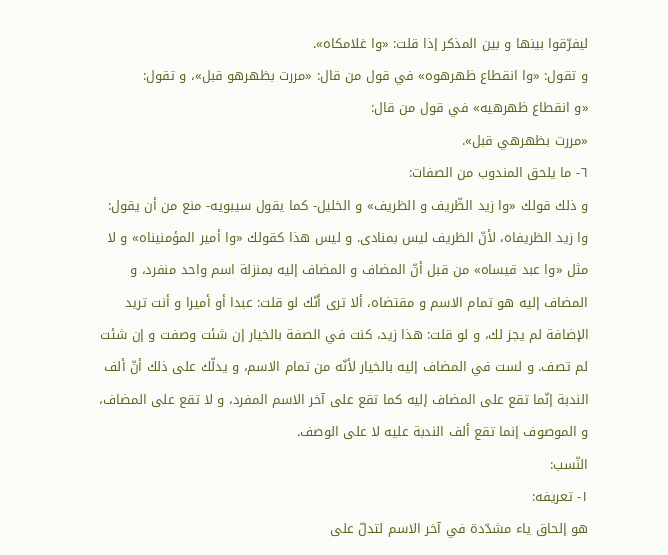ليفرّقوا بينها و بين المذكر إذا قلت: «وا غلامكاه».
و تقول: «وا انقطاع ظهرهوه» في قول من قال: «مررت بظهرهو قبل»، و تقول:
«و انقطاع ظهرهيه» في قول من قال:
«مررت بظهرهي قبل».
٦- ما يلحق المندوب من الصفات:
و ذلك قولك «وا زيد الظّريف و الظريف» و الخليل- كما يقول سيبويه- منع من أن يقول: وا زيد الظريفاه، لأنّ الظريف ليس بمنادى. و ليس هذا كقولك «وا أمير المؤمنيناه» و لا مثل «وا عبد قيساه» من قبل أنّ المضاف و المضاف إليه بمنزلة اسم واحد منفرد، و المضاف إليه هو تمام الاسم و مقتضاه، ألا ترى أنّك لو قلت: عبدا أو أميرا و أنت تريد الإضافة لم يجز لك، و لو قلت: هذا زيد، كنت في الصفة بالخيار إن شئت وصفت و إن شئت لم تصف. و لست في المضاف إليه بالخيار لأنّه من تمام الاسم، و يدلّك على ذلك أنّ ألف الندبة إنّما تقع على المضاف إليه كما تقع على آخر الاسم المفرد، و لا تقع على المضاف، و الموصوف إنما تقع ألف الندبة عليه لا على الوصف.
النّسب:
١- تعريفه:
هو إلحاق ياء مشدّدة في آخر الاسم لتدلّ على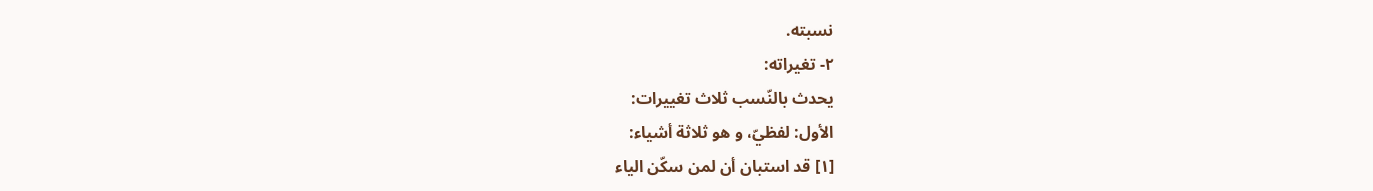نسبته.
٢- تغيراته:
يحدث بالنّسب ثلاث تغييرات:
الأول: لفظيّ، و هو ثلاثة أشياء:
[١] قد استبان أن لمن سكّن الياء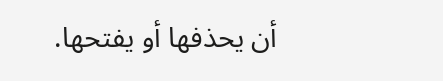أن يحذفها أو يفتحها.